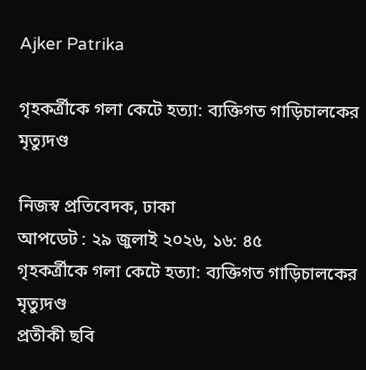Ajker Patrika

গৃহকর্ত্রীকে গলা কেটে হত্যা: ব্যক্তিগত গাড়িচালকের মৃত্যুদণ্ড

নিজস্ব প্রতিবেদক, ঢাকা
আপডেট : ২৯ জুলাই ২০২৬, ১৬: ৪৫
গৃহকর্ত্রীকে গলা কেটে হত্যা: ব্যক্তিগত গাড়িচালকের মৃত্যুদণ্ড
প্রতীকী ছবি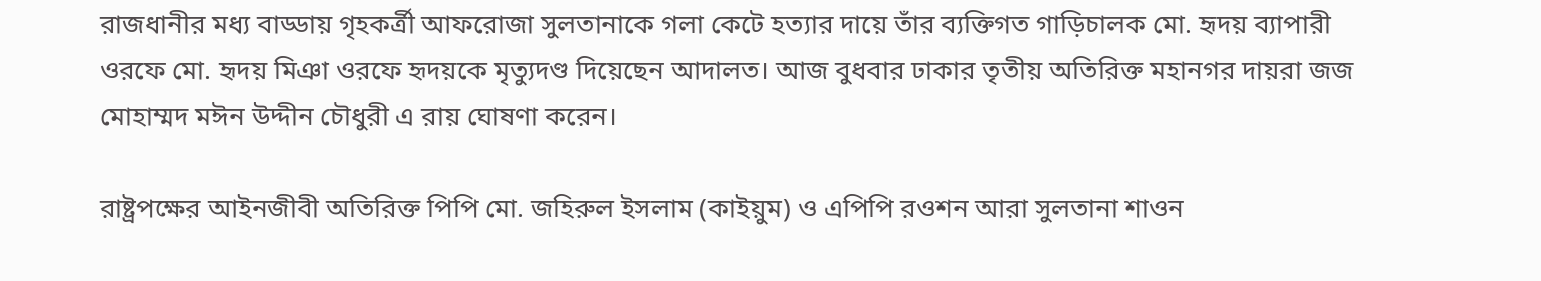রাজধানীর মধ্য বাড্ডায় গৃহকর্ত্রী আফরোজা সুলতানাকে গলা কেটে হত্যার দায়ে তাঁর ব্যক্তিগত গাড়িচালক মো. হৃদয় ব্যাপারী ওরফে মো. হৃদয় মিঞা ওরফে হৃদয়কে মৃত্যুদণ্ড দিয়েছেন আদালত। আজ বুধবার ঢাকার তৃতীয় অতিরিক্ত মহানগর দায়রা জজ মোহাম্মদ মঈন উদ্দীন চৌধুরী এ রায় ঘোষণা করেন।

রাষ্ট্রপক্ষের আইনজীবী অতিরিক্ত পিপি মো. জহিরুল ইসলাম (কাইয়ুম) ও এপিপি রওশন আরা সুলতানা শাওন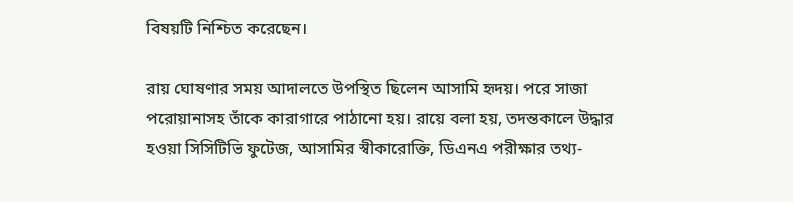বিষয়টি নিশ্চিত করেছেন।

রায় ঘোষণার সময় আদালতে উপস্থিত ছিলেন আসামি হৃদয়। পরে সাজা পরোয়ানাসহ তাঁকে কারাগারে পাঠানো হয়। রায়ে বলা হয়, তদন্তকালে উদ্ধার হওয়া সিসিটিভি ফুটেজ, আসামির স্বীকারোক্তি, ডিএনএ পরীক্ষার তথ্য-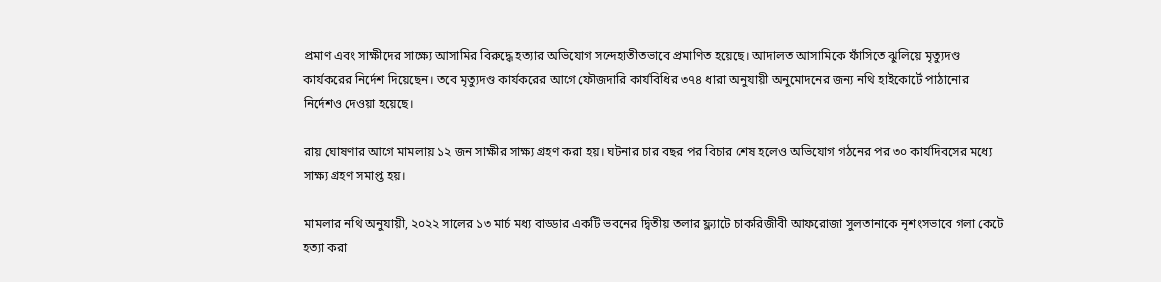প্রমাণ এবং সাক্ষীদের সাক্ষ্যে আসামির বিরুদ্ধে হত্যার অভিযোগ সন্দেহাতীতভাবে প্রমাণিত হয়েছে। আদালত আসামিকে ফাঁসিতে ঝুলিয়ে মৃত্যুদণ্ড কার্যকরের নির্দেশ দিয়েছেন। তবে মৃত্যুদণ্ড কার্যকরের আগে ফৌজদারি কার্যবিধির ৩৭৪ ধারা অনুযায়ী অনুমোদনের জন্য নথি হাইকোর্টে পাঠানোর নির্দেশও দেওয়া হয়েছে।

রায় ঘোষণার আগে মামলায় ১২ জন সাক্ষীর সাক্ষ্য গ্রহণ করা হয়। ঘটনার চার বছর পর বিচার শেষ হলেও অভিযোগ গঠনের পর ৩০ কার্যদিবসের মধ্যে সাক্ষ্য গ্রহণ সমাপ্ত হয়।

মামলার নথি অনুযায়ী, ২০২২ সালের ১৩ মার্চ মধ্য বাড্ডার একটি ভবনের দ্বিতীয় তলার ফ্ল্যাটে চাকরিজীবী আফরোজা সুলতানাকে নৃশংসভাবে গলা কেটে হত্যা করা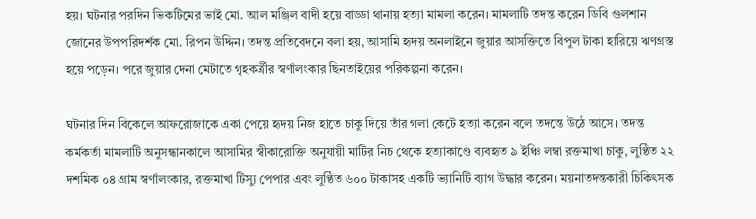হয়। ঘটনার পরদিন ভিকটিমের ভাই মো. আল মঞ্জিল বাদী হয়ে বাড্ডা থানায় হত্যা মামলা করেন। মামলাটি তদন্ত করেন ডিবি গুলশান জোনের উপপরিদর্শক মো. রিপন উদ্দিন। তদন্ত প্রতিবেদনে বলা হয়, আসামি হৃদয় অনলাইনে জুয়ার আসক্তিতে বিপুল টাকা হারিয়ে ঋণগ্রস্ত হয়ে পড়েন। পরে জুয়ার দেনা মেটাতে গৃহকর্ত্রীর স্বর্ণালংকার ছিনতাইয়ের পরিকল্পনা করেন।

ঘটনার দিন বিকেলে আফরোজাকে একা পেয়ে হৃদয় নিজ হাতে চাকু দিয়ে তাঁর গলা কেটে হত্যা করেন বলে তদন্তে উঠে আসে। তদন্ত কর্মকর্তা মামলাটি অনুসন্ধানকালে আসামির স্বীকারোক্তি অনুযায়ী মাটির নিচ থেকে হত্যাকাণ্ডে ব্যবহৃত ৯ ইঞ্চি লম্বা রক্তমাখা চাকু, লুণ্ঠিত ২২ দশমিক ০৪ গ্রাম স্বর্ণালংকার, রক্তমাখা টিস্যু পেপার এবং লুণ্ঠিত ৬০০ টাকাসহ একটি ভ্যানিটি ব্যাগ উদ্ধার করেন। ময়নাতদন্তকারী চিকিৎসক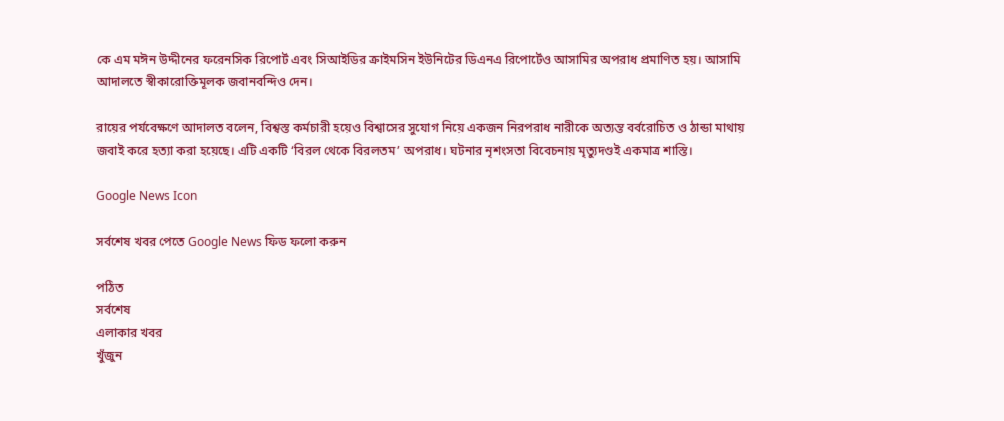কে এম মঈন উদ্দীনের ফরেনসিক রিপোর্ট এবং সিআইডির ক্রাইমসিন ইউনিটের ডিএনএ রিপোর্টেও আসামির অপরাধ প্রমাণিত হয়। আসামি আদালতে স্বীকারোক্তিমূলক জবানবন্দিও দেন।

রায়ের পর্যবেক্ষণে আদালত বলেন, বিশ্বস্ত কর্মচারী হয়েও বিশ্বাসের সুযোগ নিয়ে একজন নিরপরাধ নারীকে অত্যন্ত বর্বরোচিত ও ঠান্ডা মাথায় জবাই করে হত্যা করা হয়েছে। এটি একটি ‘বিরল থেকে বিরলতম’ অপরাধ। ঘটনার নৃশংসতা বিবেচনায় মৃত্যুদণ্ডই একমাত্র শাস্তি।

Google News Icon

সর্বশেষ খবর পেতে Google News ফিড ফলো করুন

পঠিত
সর্বশেষ
এলাকার খবর
খুঁজুন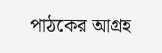পাঠকের আগ্রহ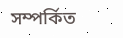সম্পর্কিত